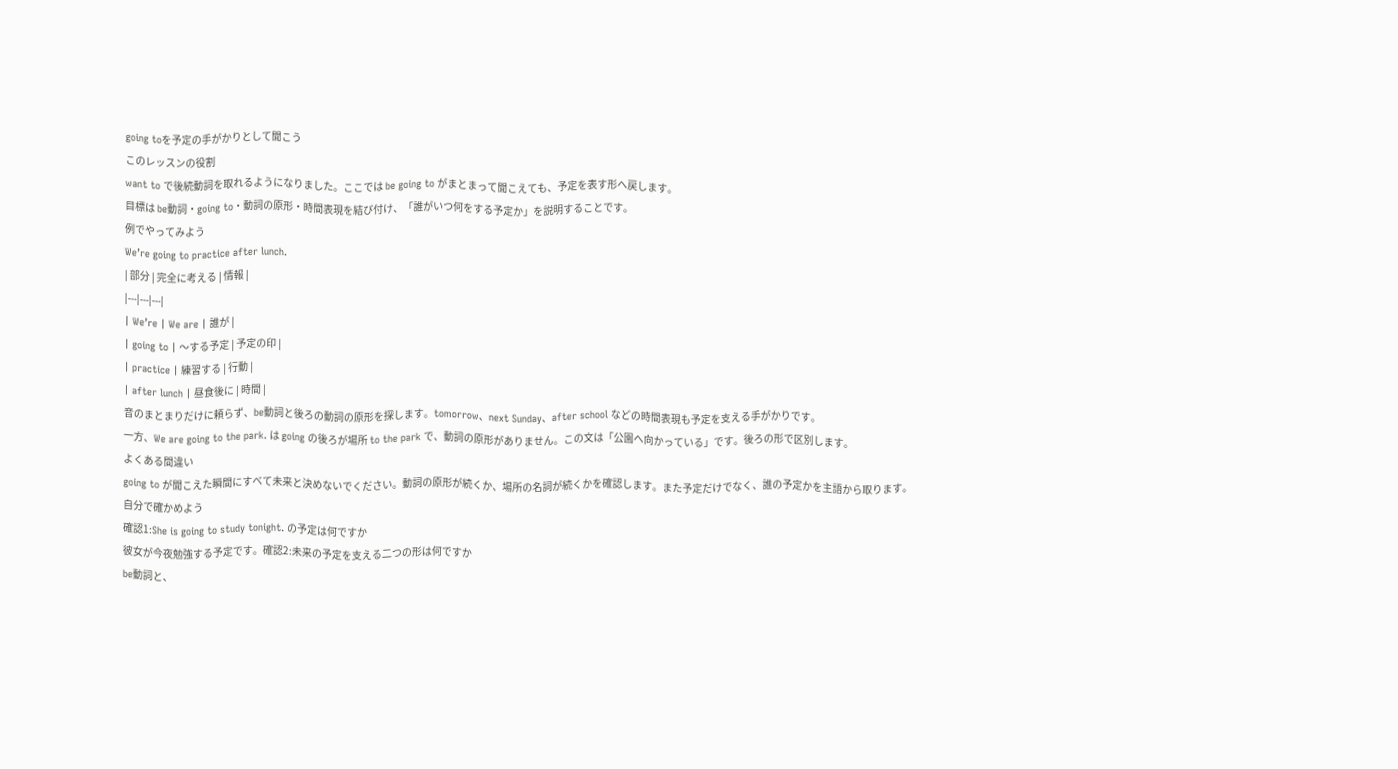going toを予定の手がかりとして聞こう
このレッスンの役割
want to で後続動詞を取れるようになりました。ここでは be going to がまとまって聞こえても、予定を表す形へ戻します。
目標は be動詞・going to・動詞の原形・時間表現を結び付け、「誰がいつ何をする予定か」を説明することです。
例でやってみよう
We’re going to practice after lunch.
| 部分 | 完全に考える | 情報 |
|---|---|---|
| We’re | We are | 誰が |
| going to | 〜する予定 | 予定の印 |
| practice | 練習する | 行動 |
| after lunch | 昼食後に | 時間 |
音のまとまりだけに頼らず、be動詞と後ろの動詞の原形を探します。tomorrow、next Sunday、after school などの時間表現も予定を支える手がかりです。
一方、We are going to the park. は going の後ろが場所 to the park で、動詞の原形がありません。この文は「公園へ向かっている」です。後ろの形で区別します。
よくある間違い
going to が聞こえた瞬間にすべて未来と決めないでください。動詞の原形が続くか、場所の名詞が続くかを確認します。また予定だけでなく、誰の予定かを主語から取ります。
自分で確かめよう
確認1:She is going to study tonight. の予定は何ですか
彼女が今夜勉強する予定です。確認2:未来の予定を支える二つの形は何ですか
be動詞と、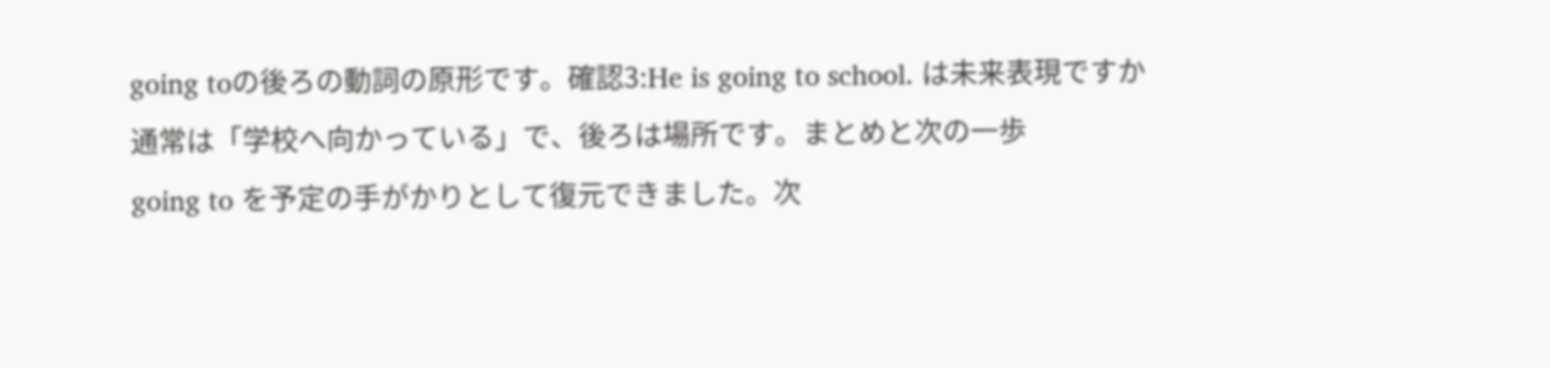going toの後ろの動詞の原形です。確認3:He is going to school. は未来表現ですか
通常は「学校へ向かっている」で、後ろは場所です。まとめと次の一歩
going to を予定の手がかりとして復元できました。次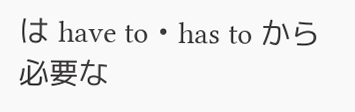は have to・has to から必要な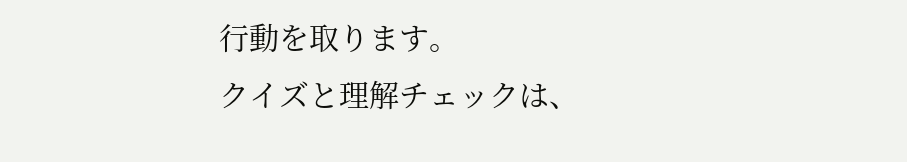行動を取ります。
クイズと理解チェックは、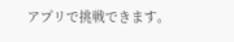アプリで挑戦できます。